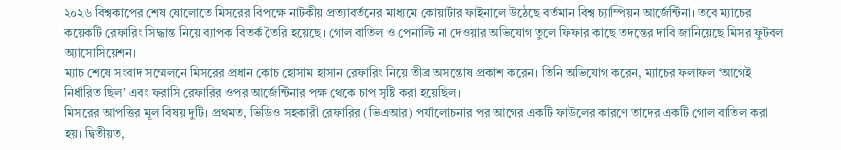২০২৬ বিশ্বকাপের শেষ ষোলোতে মিসরের বিপক্ষে নাটকীয় প্রত্যাবর্তনের মাধ্যমে কোয়ার্টার ফাইনালে উঠেছে বর্তমান বিশ্ব চ্যাম্পিয়ন আর্জেন্টিনা। তবে ম্যাচের কয়েকটি রেফারিং সিদ্ধান্ত নিয়ে ব্যাপক বিতর্ক তৈরি হয়েছে। গোল বাতিল ও পেনাল্টি না দেওয়ার অভিযোগ তুলে ফিফার কাছে তদন্তের দাবি জানিয়েছে মিসর ফুটবল অ্যাসোসিয়েশন।
ম্যাচ শেষে সংবাদ সম্মেলনে মিসরের প্রধান কোচ হোসাম হাসান রেফারিং নিয়ে তীব্র অসন্তোষ প্রকাশ করেন। তিনি অভিযোগ করেন, ম্যাচের ফলাফল ‘আগেই নির্ধারিত ছিল’ এবং ফরাসি রেফারির ওপর আর্জেন্টিনার পক্ষ থেকে চাপ সৃষ্টি করা হয়েছিল।
মিসরের আপত্তির মূল বিষয় দুটি। প্রথমত, ভিডিও সহকারী রেফারির (ভিএআর) পর্যালোচনার পর আগের একটি ফাউলের কারণে তাদের একটি গোল বাতিল করা হয়। দ্বিতীয়ত,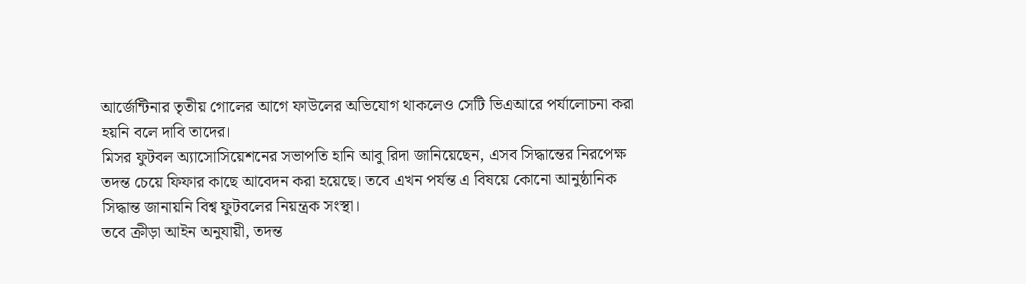আর্জেন্টিনার তৃতীয় গোলের আগে ফাউলের অভিযোগ থাকলেও সেটি ভিএআরে পর্যালোচনা করা হয়নি বলে দাবি তাদের।
মিসর ফুটবল অ্যাসোসিয়েশনের সভাপতি হানি আবু রিদা জানিয়েছেন, এসব সিদ্ধান্তের নিরপেক্ষ তদন্ত চেয়ে ফিফার কাছে আবেদন করা হয়েছে। তবে এখন পর্যন্ত এ বিষয়ে কোনো আনুষ্ঠানিক সিদ্ধান্ত জানায়নি বিশ্ব ফুটবলের নিয়ন্ত্রক সংস্থা।
তবে ক্রীড়া আইন অনুযায়ী, তদন্ত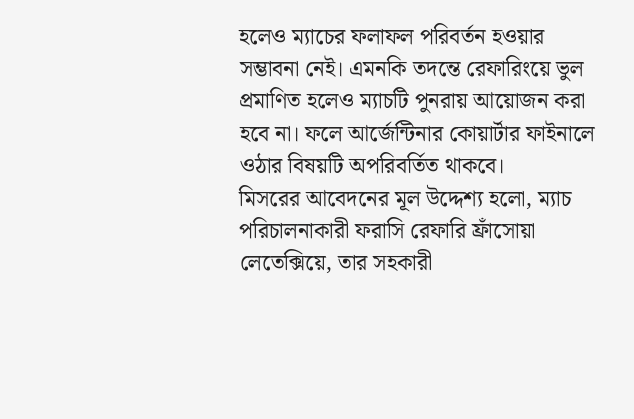হলেও ম্যাচের ফলাফল পরিবর্তন হওয়ার সম্ভাবনা নেই। এমনকি তদন্তে রেফারিংয়ে ভুল প্রমাণিত হলেও ম্যাচটি পুনরায় আয়োজন করা হবে না। ফলে আর্জেন্টিনার কোয়ার্টার ফাইনালে ওঠার বিষয়টি অপরিবর্তিত থাকবে।
মিসরের আবেদনের মূল উদ্দেশ্য হলো, ম্যাচ পরিচালনাকারী ফরাসি রেফারি ফ্রাঁসোয়া লেতেক্সিয়ে, তার সহকারী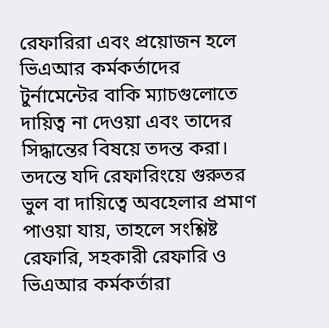রেফারিরা এবং প্রয়োজন হলে ভিএআর কর্মকর্তাদের টুর্নামেন্টের বাকি ম্যাচগুলোতে দায়িত্ব না দেওয়া এবং তাদের সিদ্ধান্তের বিষয়ে তদন্ত করা।
তদন্তে যদি রেফারিংয়ে গুরুতর ভুল বা দায়িত্বে অবহেলার প্রমাণ পাওয়া যায়, তাহলে সংশ্লিষ্ট রেফারি, সহকারী রেফারি ও ভিএআর কর্মকর্তারা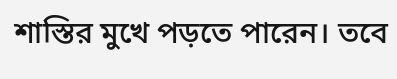শাস্তির মুখে পড়তে পারেন। তবে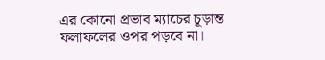এর কোনো প্রভাব ম্যাচের চূড়ান্ত ফলাফলের ওপর পড়বে না।